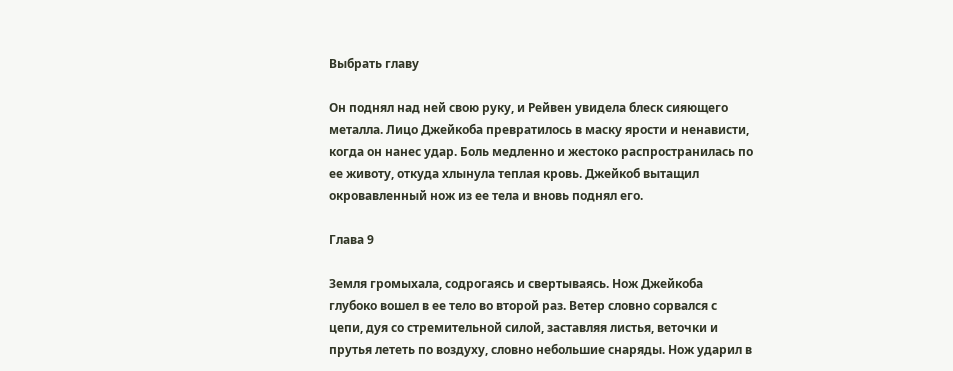Выбрать главу

Он поднял над ней свою руку, и Рейвен увидела блеск сияющего металла. Лицо Джейкоба превратилось в маску ярости и ненависти, когда он нанес удар. Боль медленно и жестоко распространилась по ее животу, откуда хлынула теплая кровь. Джейкоб вытащил окровавленный нож из ее тела и вновь поднял его.

Глава 9

Земля громыхала, содрогаясь и свертываясь. Нож Джейкоба глубоко вошел в ее тело во второй раз. Ветер словно сорвался с цепи, дуя со стремительной силой, заставляя листья, веточки и прутья лететь по воздуху, словно небольшие снаряды. Нож ударил в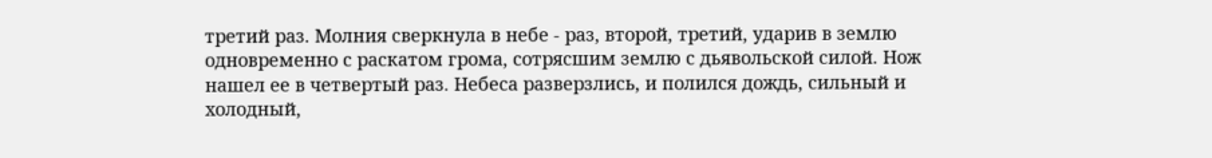третий раз. Молния сверкнула в небе - раз, второй, третий, ударив в землю одновременно с раскатом грома, сотрясшим землю с дьявольской силой. Нож нашел ее в четвертый раз. Небеса разверзлись, и полился дождь, сильный и холодный,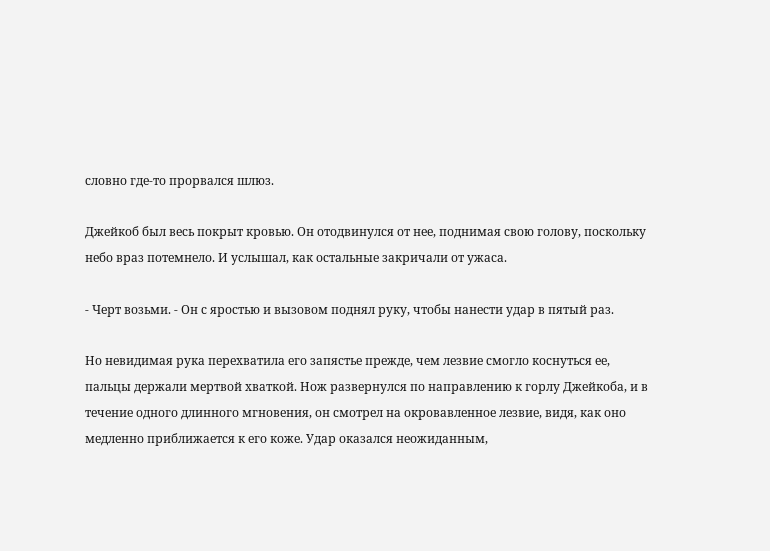словно где-то прорвался шлюз.

Джейкоб был весь покрыт кровью. Он отодвинулся от нее, поднимая свою голову, поскольку небо враз потемнело. И услышал, как остальные закричали от ужаса.

- Черт возьми. - Он с яростью и вызовом поднял руку, чтобы нанести удар в пятый раз.

Но невидимая рука перехватила его запястье прежде, чем лезвие смогло коснуться ее, пальцы держали мертвой хваткой. Нож развернулся по направлению к горлу Джейкоба, и в течение одного длинного мгновения, он смотрел на окровавленное лезвие, видя, как оно медленно приближается к его коже. Удар оказался неожиданным,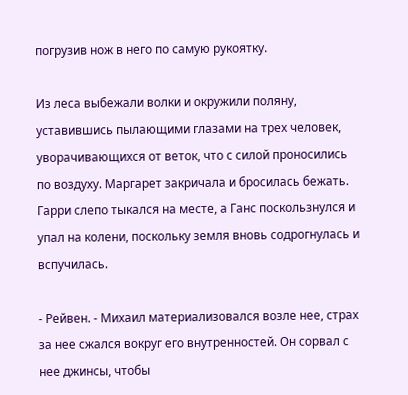погрузив нож в него по самую рукоятку.

Из леса выбежали волки и окружили поляну, уставившись пылающими глазами на трех человек, уворачивающихся от веток, что с силой проносились по воздуху. Маргарет закричала и бросилась бежать. Гарри слепо тыкался на месте, а Ганс поскользнулся и упал на колени, поскольку земля вновь содрогнулась и вспучилась.

- Рейвен. - Михаил материализовался возле нее, страх за нее сжался вокруг его внутренностей. Он сорвал с нее джинсы, чтобы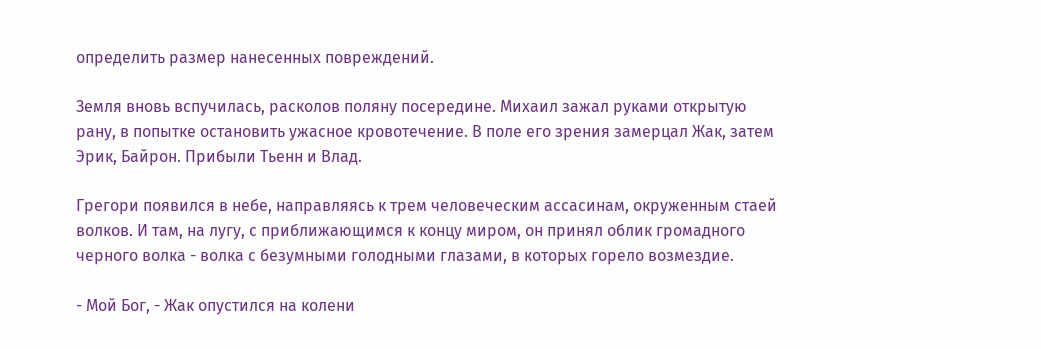определить размер нанесенных повреждений.

Земля вновь вспучилась, расколов поляну посередине. Михаил зажал руками открытую рану, в попытке остановить ужасное кровотечение. В поле его зрения замерцал Жак, затем Эрик, Байрон. Прибыли Тьенн и Влад.

Грегори появился в небе, направляясь к трем человеческим ассасинам, окруженным стаей волков. И там, на лугу, с приближающимся к концу миром, он принял облик громадного черного волка - волка с безумными голодными глазами, в которых горело возмездие.

- Мой Бог, - Жак опустился на колени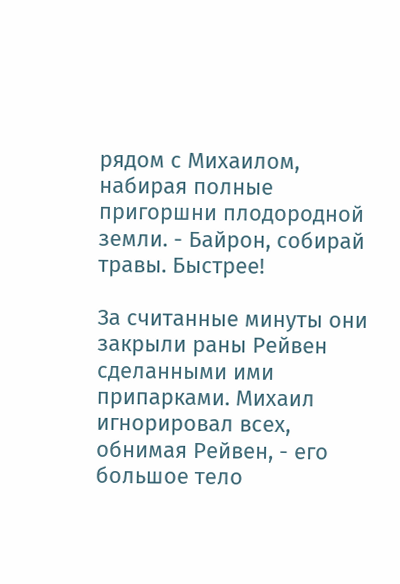рядом с Михаилом, набирая полные пригоршни плодородной земли. - Байрон, собирай травы. Быстрее!

За считанные минуты они закрыли раны Рейвен сделанными ими припарками. Михаил игнорировал всех, обнимая Рейвен, - его большое тело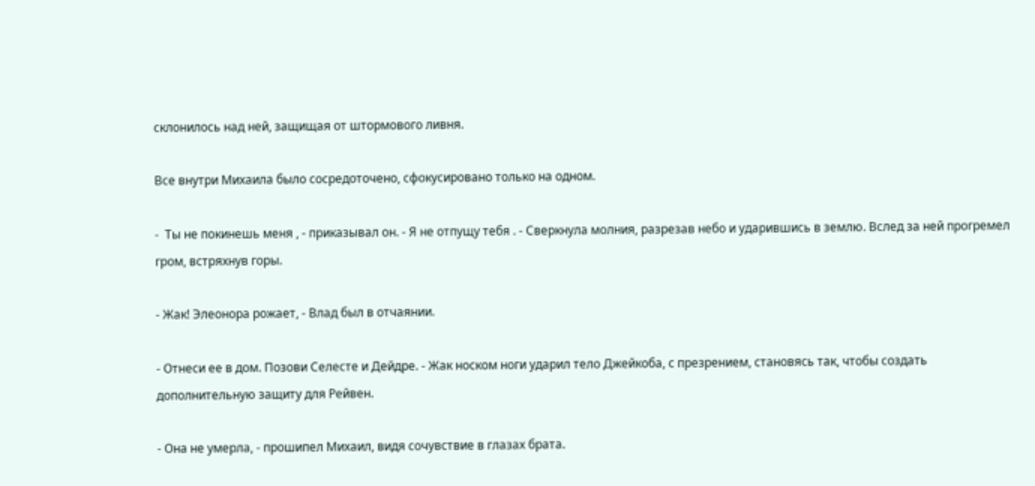склонилось над ней, защищая от штормового ливня.

Все внутри Михаила было сосредоточено, сфокусировано только на одном.

-  Ты не покинешь меня , - приказывал он. - Я не отпущу тебя . - Сверкнула молния, разрезав небо и ударившись в землю. Вслед за ней прогремел гром, встряхнув горы.

- Жак! Элеонора рожает, - Влад был в отчаянии.

- Отнеси ее в дом. Позови Селесте и Дейдре. - Жак носком ноги ударил тело Джейкоба, с презрением, становясь так, чтобы создать дополнительную защиту для Рейвен.

- Она не умерла, - прошипел Михаил, видя сочувствие в глазах брата.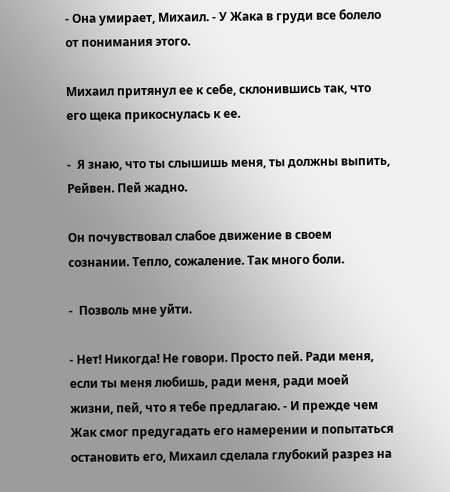- Она умирает, Михаил. - У Жака в груди все болело от понимания этого.

Михаил притянул ее к себе, склонившись так, что его щека прикоснулась к ее.

-  Я знаю, что ты слышишь меня, ты должны выпить, Рейвен. Пей жадно.

Он почувствовал слабое движение в своем сознании. Тепло, сожаление. Так много боли.

-  Позволь мне уйти.

- Нет! Никогда! Не говори. Просто пей. Ради меня, если ты меня любишь, ради меня, ради моей жизни, пей, что я тебе предлагаю. - И прежде чем Жак смог предугадать его намерении и попытаться остановить его, Михаил сделала глубокий разрез на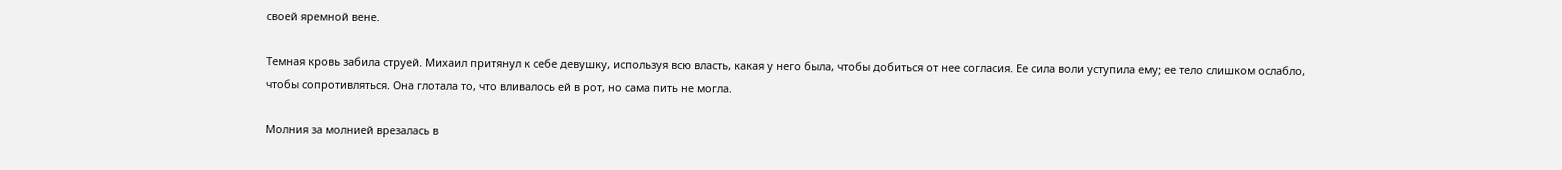своей яремной вене.

Темная кровь забила струей. Михаил притянул к себе девушку, используя всю власть, какая у него была, чтобы добиться от нее согласия. Ее сила воли уступила ему; ее тело слишком ослабло, чтобы сопротивляться. Она глотала то, что вливалось ей в рот, но сама пить не могла.

Молния за молнией врезалась в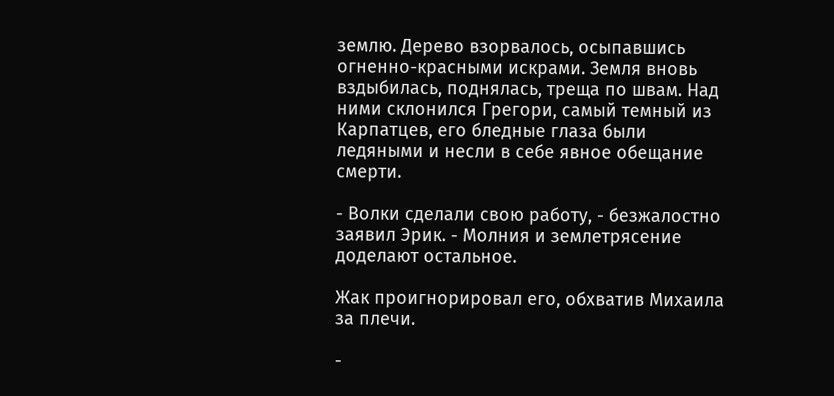землю. Дерево взорвалось, осыпавшись огненно-красными искрами. Земля вновь вздыбилась, поднялась, треща по швам. Над ними склонился Грегори, самый темный из Карпатцев, его бледные глаза были ледяными и несли в себе явное обещание смерти.

- Волки сделали свою работу, - безжалостно заявил Эрик. - Молния и землетрясение доделают остальное.

Жак проигнорировал его, обхватив Михаила за плечи.

-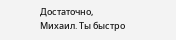Достаточно, Михаил. Ты быстро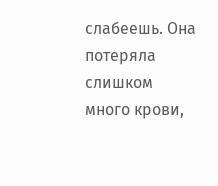слабеешь. Она потеряла слишком много крови,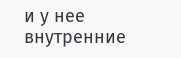и у нее внутренние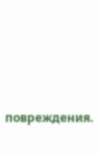повреждения.